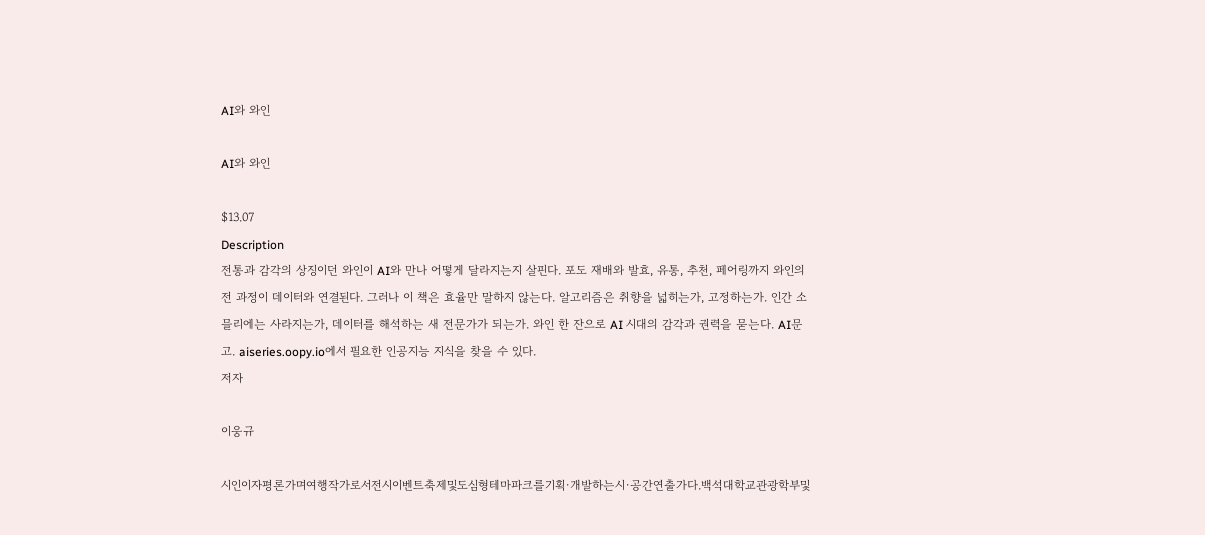AI와 와인

AI와 와인

$13.07
Description
전통과 감각의 상징이던 와인이 AI와 만나 어떻게 달라지는지 살핀다. 포도 재배와 발효, 유통, 추천, 페어링까지 와인의 전 과정이 데이터와 연결된다. 그러나 이 책은 효율만 말하지 않는다. 알고리즘은 취향을 넓히는가, 고정하는가. 인간 소믈리에는 사라지는가, 데이터를 해석하는 새 전문가가 되는가. 와인 한 잔으로 AI 시대의 감각과 권력을 묻는다. AI문고. aiseries.oopy.io에서 필요한 인공지능 지식을 찾을 수 있다.
저자

이웅규

시인이자평론가며여행작가로서전시이벤트축제및도심형테마파크를기획·개발하는시·공간연출가다.백석대학교관광학부및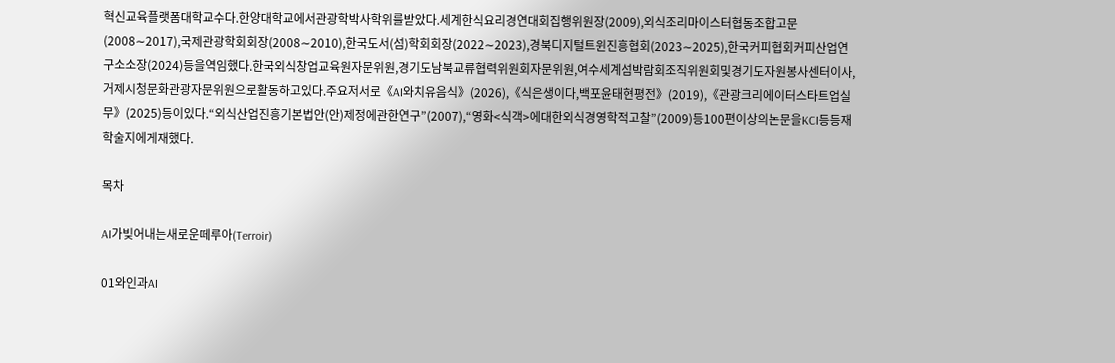혁신교육플랫폼대학교수다.한양대학교에서관광학박사학위를받았다.세계한식요리경연대회집행위원장(2009),외식조리마이스터협동조합고문(2008∼2017),국제관광학회회장(2008∼2010),한국도서(섬)학회회장(2022∼2023),경북디지털트윈진흥협회(2023∼2025),한국커피협회커피산업연구소소장(2024)등을역임했다.한국외식창업교육원자문위원,경기도남북교류협력위원회자문위원,여수세계섬박람회조직위원회및경기도자원봉사센터이사,거제시청문화관광자문위원으로활동하고있다.주요저서로《AI와치유음식》(2026),《식은생이다,백포윤태현평전》(2019),《관광크리에이터스타트업실무》(2025)등이있다.“외식산업진흥기본법안(안)제정에관한연구”(2007),“영화<식객>에대한외식경영학적고찰”(2009)등100편이상의논문을KCI등등재학술지에게재했다.

목차

AI가빚어내는새로운떼루아(Terroir)

01와인과AI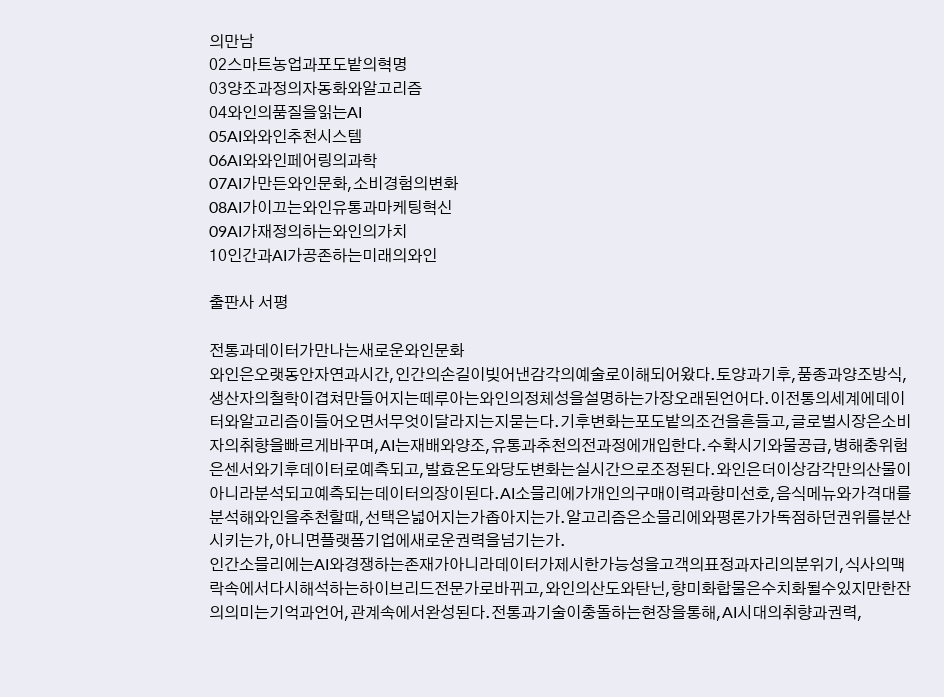의만남
02스마트농업과포도밭의혁명
03양조과정의자동화와알고리즘
04와인의품질을읽는AI
05AI와와인추천시스템
06AI와와인페어링의과학
07AI가만든와인문화,소비경험의변화
08AI가이끄는와인유통과마케팅혁신
09AI가재정의하는와인의가치
10인간과AI가공존하는미래의와인

출판사 서평

전통과데이터가만나는새로운와인문화
와인은오랫동안자연과시간,인간의손길이빚어낸감각의예술로이해되어왔다.토양과기후,품종과양조방식,생산자의철학이겹쳐만들어지는떼루아는와인의정체성을설명하는가장오래된언어다.이전통의세계에데이터와알고리즘이들어오면서무엇이달라지는지묻는다.기후변화는포도밭의조건을흔들고,글로벌시장은소비자의취향을빠르게바꾸며,AI는재배와양조,유통과추천의전과정에개입한다.수확시기와물공급,병해충위험은센서와기후데이터로예측되고,발효온도와당도변화는실시간으로조정된다.와인은더이상감각만의산물이아니라분석되고예측되는데이터의장이된다.AI소믈리에가개인의구매이력과향미선호,음식메뉴와가격대를분석해와인을추천할때,선택은넓어지는가좁아지는가.알고리즘은소믈리에와평론가가독점하던권위를분산시키는가,아니면플랫폼기업에새로운권력을넘기는가.
인간소믈리에는AI와경쟁하는존재가아니라데이터가제시한가능성을고객의표정과자리의분위기,식사의맥락속에서다시해석하는하이브리드전문가로바뀌고,와인의산도와탄닌,향미화합물은수치화될수있지만한잔의의미는기억과언어,관계속에서완성된다.전통과기술이충돌하는현장을통해,AI시대의취향과권력,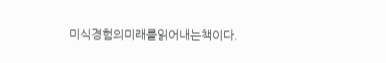미식경험의미래를읽어내는책이다.